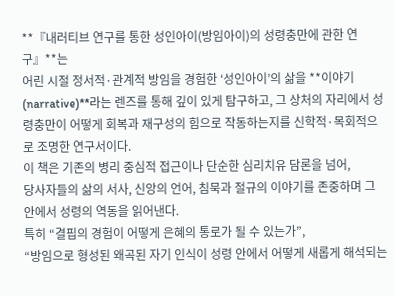**『내러티브 연구를 통한 성인아이(방임아이)의 성령충만에 관한 연구』**는
어린 시절 정서적·관계적 방임을 경험한 ‘성인아이’의 삶을 **이야기(narrative)**라는 렌즈를 통해 깊이 있게 탐구하고, 그 상처의 자리에서 성령충만이 어떻게 회복과 재구성의 힘으로 작동하는지를 신학적·목회적으로 조명한 연구서이다.
이 책은 기존의 병리 중심적 접근이나 단순한 심리치유 담론을 넘어,
당사자들의 삶의 서사, 신앙의 언어, 침묵과 절규의 이야기를 존중하며 그 안에서 성령의 역동을 읽어낸다.
특히 “결핍의 경험이 어떻게 은혜의 통로가 될 수 있는가”,
“방임으로 형성된 왜곡된 자기 인식이 성령 안에서 어떻게 새롭게 해석되는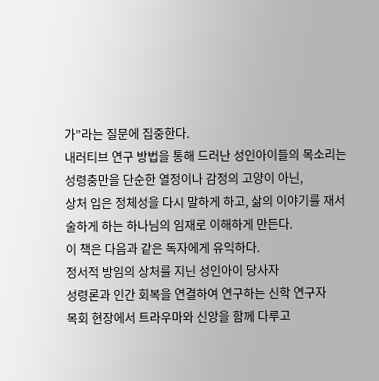가”라는 질문에 집중한다.
내러티브 연구 방법을 통해 드러난 성인아이들의 목소리는
성령충만을 단순한 열정이나 감정의 고양이 아닌,
상처 입은 정체성을 다시 말하게 하고, 삶의 이야기를 재서술하게 하는 하나님의 임재로 이해하게 만든다.
이 책은 다음과 같은 독자에게 유익하다.
정서적 방임의 상처를 지닌 성인아이 당사자
성령론과 인간 회복을 연결하여 연구하는 신학 연구자
목회 현장에서 트라우마와 신앙을 함께 다루고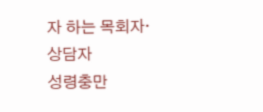자 하는 목회자·상담자
성령충만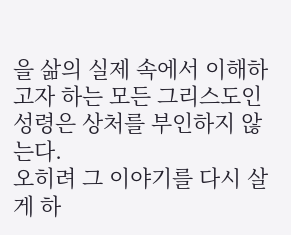을 삶의 실제 속에서 이해하고자 하는 모든 그리스도인
성령은 상처를 부인하지 않는다.
오히려 그 이야기를 다시 살게 하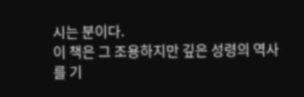시는 분이다.
이 책은 그 조용하지만 깊은 성령의 역사를 기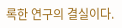록한 연구의 결실이다.